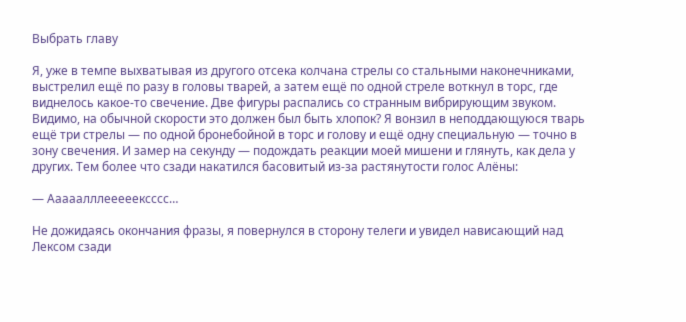Выбрать главу

Я, уже в темпе выхватывая из другого отсека колчана стрелы со стальными наконечниками, выстрелил ещё по разу в головы тварей, а затем ещё по одной стреле воткнул в торс, где виднелось какое-то свечение. Две фигуры распались со странным вибрирующим звуком. Видимо, на обычной скорости это должен был быть хлопок? Я вонзил в неподдающуюся тварь ещё три стрелы — по одной бронебойной в торс и голову и ещё одну специальную — точно в зону свечения. И замер на секунду — подождать реакции моей мишени и глянуть, как дела у других. Тем более что сзади накатился басовитый из-за растянутости голос Алёны:

— Ааааалллееееексссс…

Не дожидаясь окончания фразы, я повернулся в сторону телеги и увидел нависающий над Лексом сзади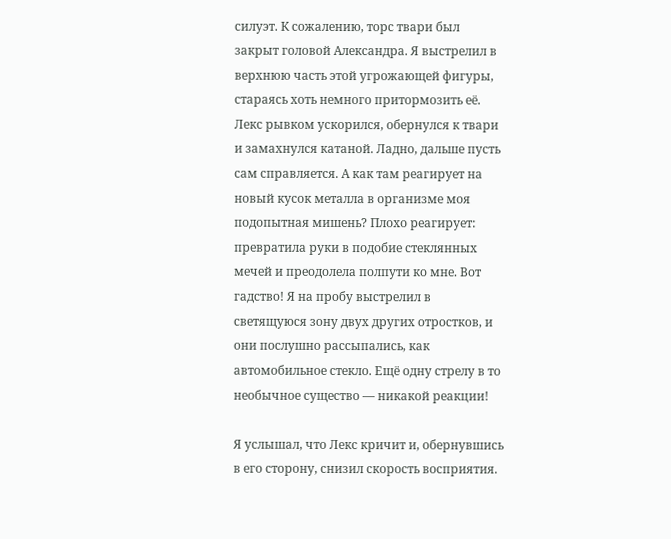силуэт. К сожалению, торс твари был закрыт головой Александра. Я выстрелил в верхнюю часть этой угрожающей фигуры, стараясь хоть немного притормозить её. Лекс рывком ускорился, обернулся к твари и замахнулся катаной. Ладно, дальше пусть сам справляется. А как там реагирует на новый кусок металла в организме моя подопытная мишень? Плохо реагирует: превратила руки в подобие стеклянных мечей и преодолела полпути ко мне. Вот гадство! Я на пробу выстрелил в светящуюся зону двух других отростков, и они послушно рассыпались, как автомобильное стекло. Ещё одну стрелу в то необычное существо — никакой реакции!

Я услышал, что Лекс кричит и, обернувшись в его сторону, снизил скорость восприятия.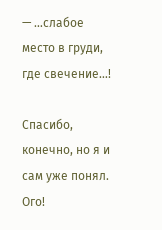— …слабое место в груди, где свечение…!

Спасибо, конечно, но я и сам уже понял. Ого!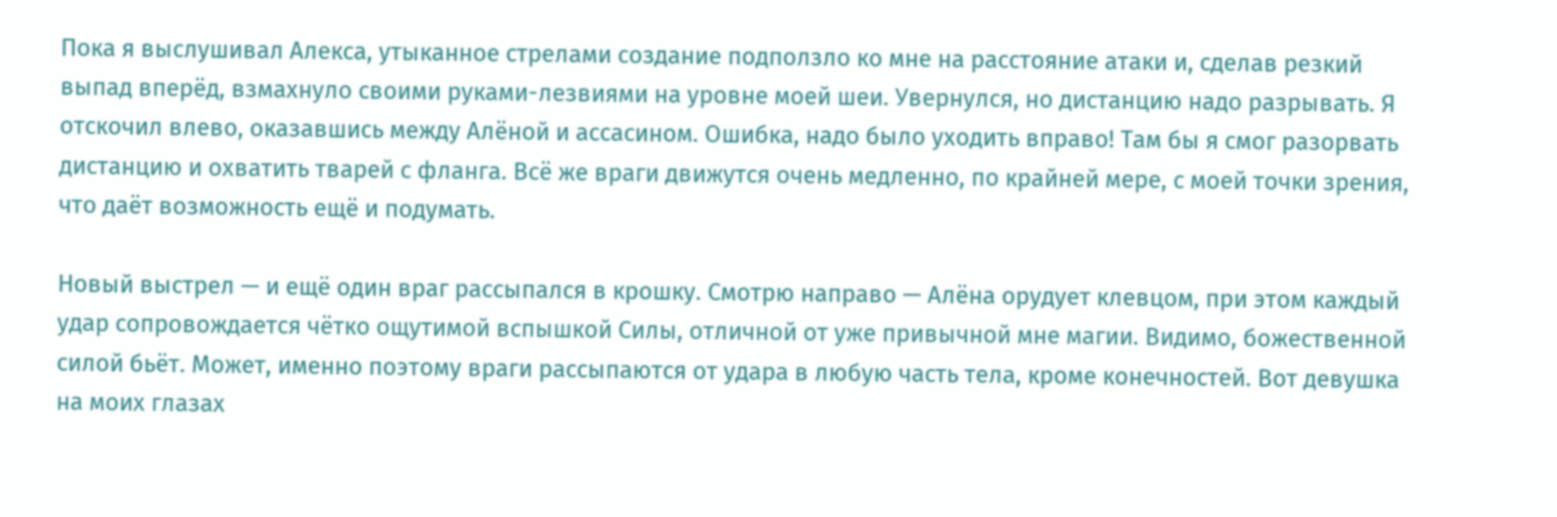Пока я выслушивал Алекса, утыканное стрелами создание подползло ко мне на расстояние атаки и, сделав резкий выпад вперёд, взмахнуло своими руками-лезвиями на уровне моей шеи. Увернулся, но дистанцию надо разрывать. Я отскочил влево, оказавшись между Алёной и ассасином. Ошибка, надо было уходить вправо! Там бы я смог разорвать дистанцию и охватить тварей с фланга. Всё же враги движутся очень медленно, по крайней мере, с моей точки зрения, что даёт возможность ещё и подумать.

Новый выстрел — и ещё один враг рассыпался в крошку. Смотрю направо — Алёна орудует клевцом, при этом каждый удар сопровождается чётко ощутимой вспышкой Силы, отличной от уже привычной мне магии. Видимо, божественной силой бьёт. Может, именно поэтому враги рассыпаются от удара в любую часть тела, кроме конечностей. Вот девушка на моих глазах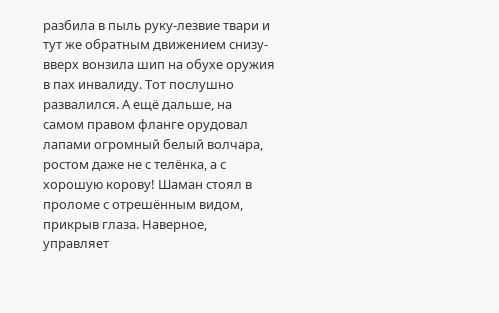разбила в пыль руку-лезвие твари и тут же обратным движением снизу-вверх вонзила шип на обухе оружия в пах инвалиду. Тот послушно развалился. А ещё дальше, на самом правом фланге орудовал лапами огромный белый волчара, ростом даже не с телёнка, а с хорошую корову! Шаман стоял в проломе с отрешённым видом, прикрыв глаза. Наверное, управляет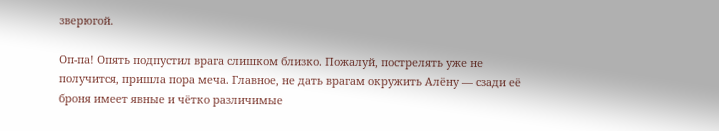зверюгой.

Оп-па! Опять подпустил врага слишком близко. Пожалуй, пострелять уже не получится, пришла пора меча. Главное, не дать врагам окружить Алёну — сзади её броня имеет явные и чётко различимые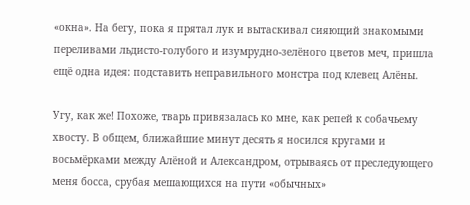«окна». На бегу, пока я прятал лук и вытаскивал сияющий знакомыми переливами льдисто-голубого и изумрудно-зелёного цветов меч, пришла ещё одна идея: подставить неправильного монстра под клевец Алёны.

Угу, как же! Похоже, тварь привязалась ко мне, как репей к собачьему хвосту. В общем, ближайшие минут десять я носился кругами и восьмёрками между Алёной и Александром, отрываясь от преследующего меня босса, срубая мешающихся на пути «обычных»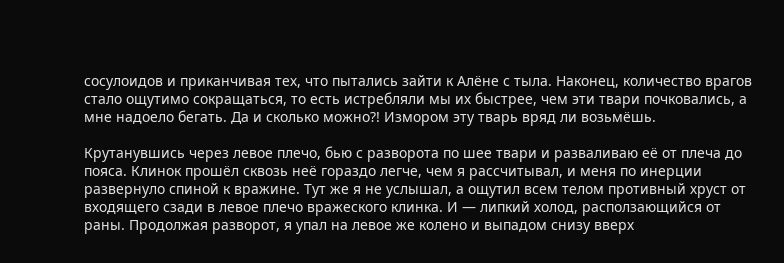сосулоидов и приканчивая тех, что пытались зайти к Алёне с тыла. Наконец, количество врагов стало ощутимо сокращаться, то есть истребляли мы их быстрее, чем эти твари почковались, а мне надоело бегать. Да и сколько можно?! Измором эту тварь вряд ли возьмёшь.

Крутанувшись через левое плечо, бью с разворота по шее твари и разваливаю её от плеча до пояса. Клинок прошёл сквозь неё гораздо легче, чем я рассчитывал, и меня по инерции развернуло спиной к вражине. Тут же я не услышал, а ощутил всем телом противный хруст от входящего сзади в левое плечо вражеского клинка. И — липкий холод, расползающийся от раны. Продолжая разворот, я упал на левое же колено и выпадом снизу вверх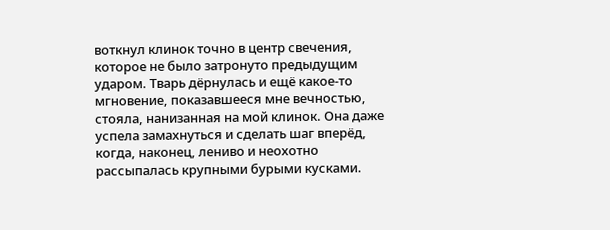воткнул клинок точно в центр свечения, которое не было затронуто предыдущим ударом. Тварь дёрнулась и ещё какое-то мгновение, показавшееся мне вечностью, стояла, нанизанная на мой клинок. Она даже успела замахнуться и сделать шаг вперёд, когда, наконец, лениво и неохотно рассыпалась крупными бурыми кусками.